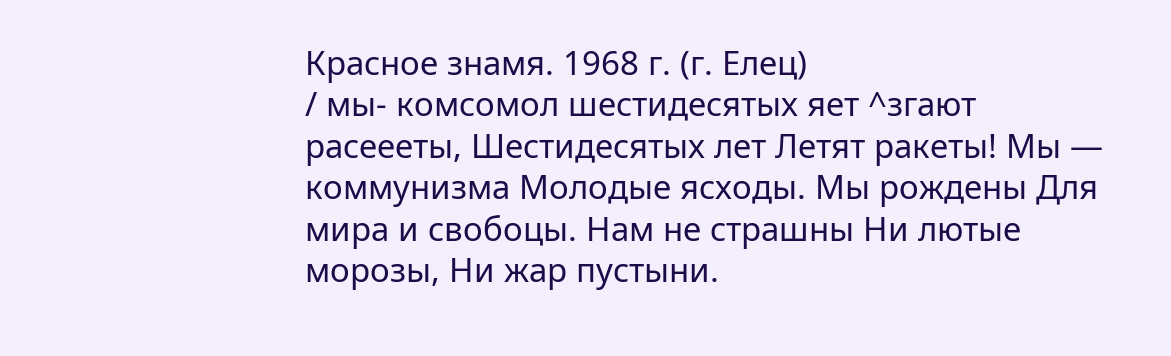Красное знамя. 1968 г. (г. Елец)
/ мы- комсомол шестидесятых яет ^згают расеееты, Шестидесятых лет Летят ракеты! Мы — коммунизма Молодые ясходы. Мы рождены Для мира и свобоцы. Нам не страшны Ни лютые морозы, Ни жар пустыни.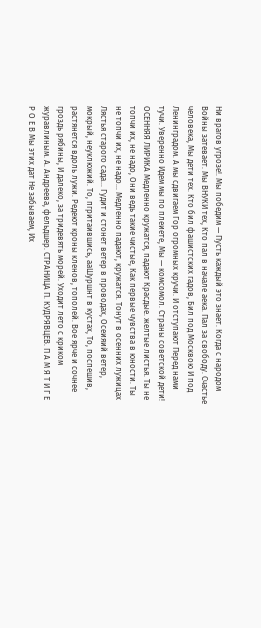Ни врагов угрозе!. Мы победим — Пусть каждый это знает. Когда с народом Войны затевает. Мы ВНУКИ тех, Кто пал в начале аека. Пал за свободу. Счастье человека, Мы дети тех. Кто бил фашистских гадов, Бил под Москвою И под Ленинградом. А мы сдвигаем Гор огромных кручи. И отступают Перед нами тучи. Уверенно Идем мы по плеиете, Мы — комсомол. Страны советской дети! ОСЕННЯЯ ЛИРИКА Медленно кружатся, падают Красдые. желтые листья. Ты не топчи их, не надо, Они ведь такие чистые, Как первые чувства в юности. Ты не топчи их, не надо... Медленно падают, кружатся. Тонут в осенних лужицах Лястья старого сада... Гудит и стонет ветер в проводах, Осеияий ветер, мокрый, неуклюжий. То, пгритаившись, ааШуршнт в кустах, То, поспешив, растянется вдоль лужи. Редеют кроны кленов, тополей. Вое ярче и сочнее гроздь рябины, И далеко, за тридевять морей. Уходит лето с криком журавлиным. А. Андреева, фельдшер. СТРАНИЦА П. КУДРЯВЦЕВ. П А М Я Т И Г Е Р О Е В Мы этих дат Не забываем, Их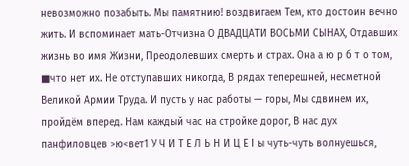невозможно позабыть. Мы памятнию! воздвигаем Тем, кто достоин вечно жить. И вспоминает мать-Отчизна О ДВАДЦАТИ ВОСЬМИ СЫНАХ, Отдавших жизнь во имя Жизни, Преодолевших смерть и страх. Она а ю р б т о том, ■что нет их. Не отступавших никогда, В рядах теперешней, несметной Великой Армии Труда. И пусть у нас работы — горы, Мы сдвинем их, пройдём вперед. Нам каждый час на стройке дорог, В нас дух панфиловцев >ю<вет1 У Ч И Т Е Л Ь Н И Ц Е I ы чуть-чуть волнуешься,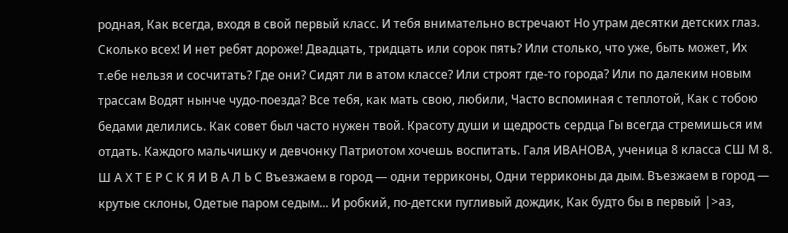родная, Как всегда, входя в свой первый класс. И тебя внимательно встречают Но утрам десятки детских глаз. Сколько всех! И нет ребят дороже! Двадцать, тридцать или сорок пять? Или столько, что уже, быть может, Их т.ебе нельзя и сосчитать? Где они? Сидят ли в атом классе? Или строят где-то города? Или по далеким новым трассам Водят нынче чудо-поезда? Все тебя, как мать свою, любили, Часто вспоминая с теплотой, Как с тобою бедами делились. Как совет был часто нужен твой. Красоту души и щедрость сердца Гы всегда стремишься им отдать. Каждого мальчишку и девчонку Патриотом хочешь воспитать. Галя ИВАНОВА, ученица 8 класса СШ М 8. Ш А Х Т Е Р С К Я И В А Л Ь С Въезжаем в город — одни терриконы, Одни терриконы да дым. Въезжаем в город — крутые склоны, Одетые паром седым... И робкий, по-детски пугливый дождик, Как будто бы в первый |>аз,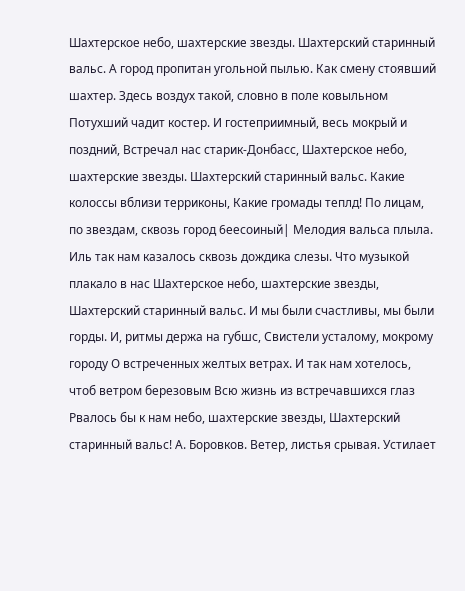Шахтерское небо, шахтерские звезды. Шахтерский старинный вальс. А город пропитан угольной пылью. Как смену стоявший шахтер. Здесь воздух такой, словно в поле ковыльном Потухший чадит костер. И гостеприимный, весь мокрый и поздний, Встречал нас старик-Донбасс, Шахтерское небо, шахтерские звезды. Шахтерский старинный вальс. Какие колоссы вблизи терриконы, Какие громады теплд! По лицам, по звездам, сквозь город 6еесоиный| Мелодия вальса плыла. Иль так нам казалось сквозь дождика слезы. Что музыкой плакало в нас Шахтерское небо, шахтерские звезды, Шахтерский старинный вальс. И мы были счастливы, мы были горды. И, ритмы держа на губшс, Свистели усталому, мокрому городу О встреченных желтых ветрах. И так нам хотелось, чтоб ветром березовым Всю жизнь из встречавшихся глаз Рвалось бы к нам небо, шахтерские звезды, Шахтерский старинный вальс! А. Боровков. Ветер, листья срывая. Устилает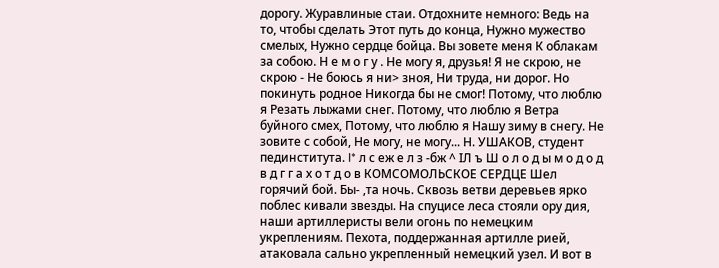дорогу. Журавлиные стаи. Отдохните немного: Ведь на то, чтобы сделать Этот путь до конца, Нужно мужество смелых, Нужно сердце бойца. Вы зовете меня К облакам за собою. Н е м о г у . Не могу я, друзья! Я не скрою, не скрою - Не боюсь я ни> зноя, Ни труда, ни дорог. Но покинуть родное Никогда бы не смог! Потому, что люблю я Резать лыжами снег. Потому, что люблю я Ветра буйного смех, Потому, что люблю я Нашу зиму в снегу. Не зовите с собой, Не могу, не могу... Н. УШАКОВ, студент пединститута. I* л с еж е л з -бж ^ IЛ ъ Ш о л о д ы м о д о д в д г г а х о т д о в КОМСОМОЛЬСКОЕ СЕРДЦЕ Шел горячий бой. Бы- ,та ночь. Сквозь ветви деревьев ярко поблес кивали звезды. На спуцисе леса стояли ору дия, наши артиллеристы вели огонь по немецким укреплениям. Пехота, поддержанная артилле рией, атаковала сально укрепленный немецкий узел. И вот в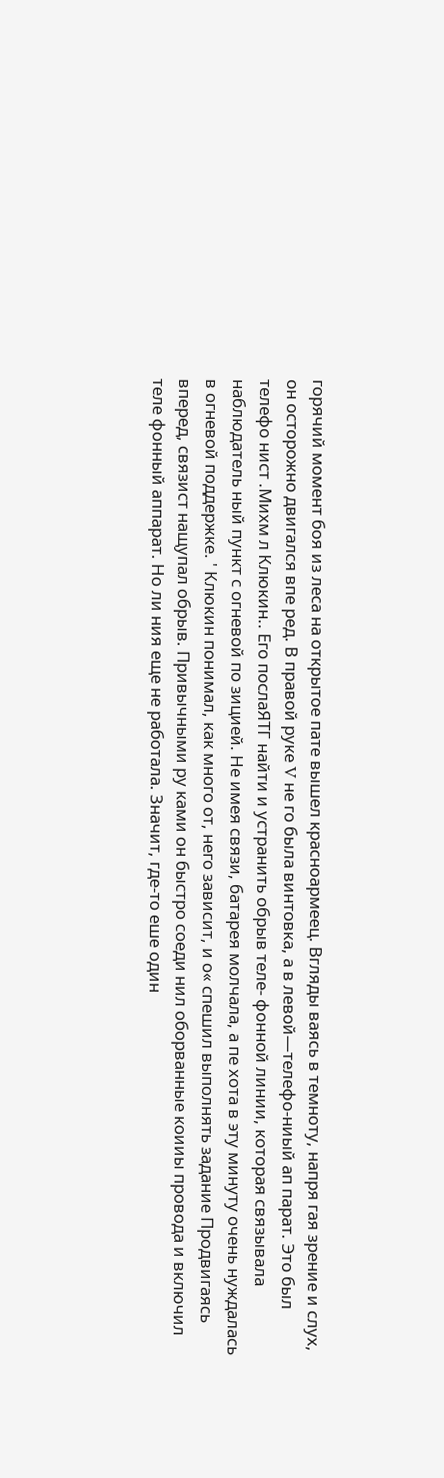горячий момент боя из леса на открытое пате вышел красноармеец. Вгляды ваясь в темноту, напря гая зрение и слух, он осторожно двигался впе ред. В правой руке V не го была винтовка, а в левой—телефо-ниый ап парат. Это был телефо нист .Михм л Клюкин.. Его послаЯТГ найти и устранить обрыв теле- фонной линии, которая связывала наблюдатель ный пункт с огневой по зицией. Не имея связи, батарея молчала, а пе хота в эту минуту очень нуждалась в огневой поддержке. ' Клюкин понимал, как много от, него зависит, и о« спешил выполнять задание Продвигаясь вперед, связист нащупал обрыв. Привычными ру ками он быстро соеди нил оборванные коииы провода и включил теле фонный аппарат. Но ли ния еще не работала. Значит, где-то еше один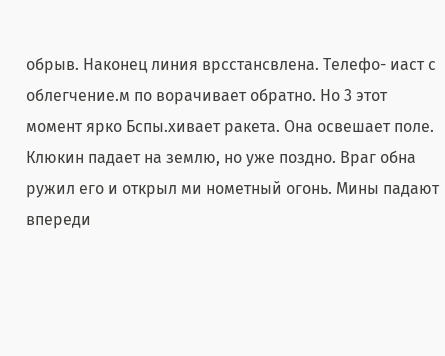обрыв. Наконец линия врсстансвлена. Телефо- иаст с облегчение.м по ворачивает обратно. Но 3 этот момент ярко Бспы.хивает ракета. Она освешает поле. Клюкин падает на землю, но уже поздно. Враг обна ружил его и открыл ми нометный огонь. Мины падают впереди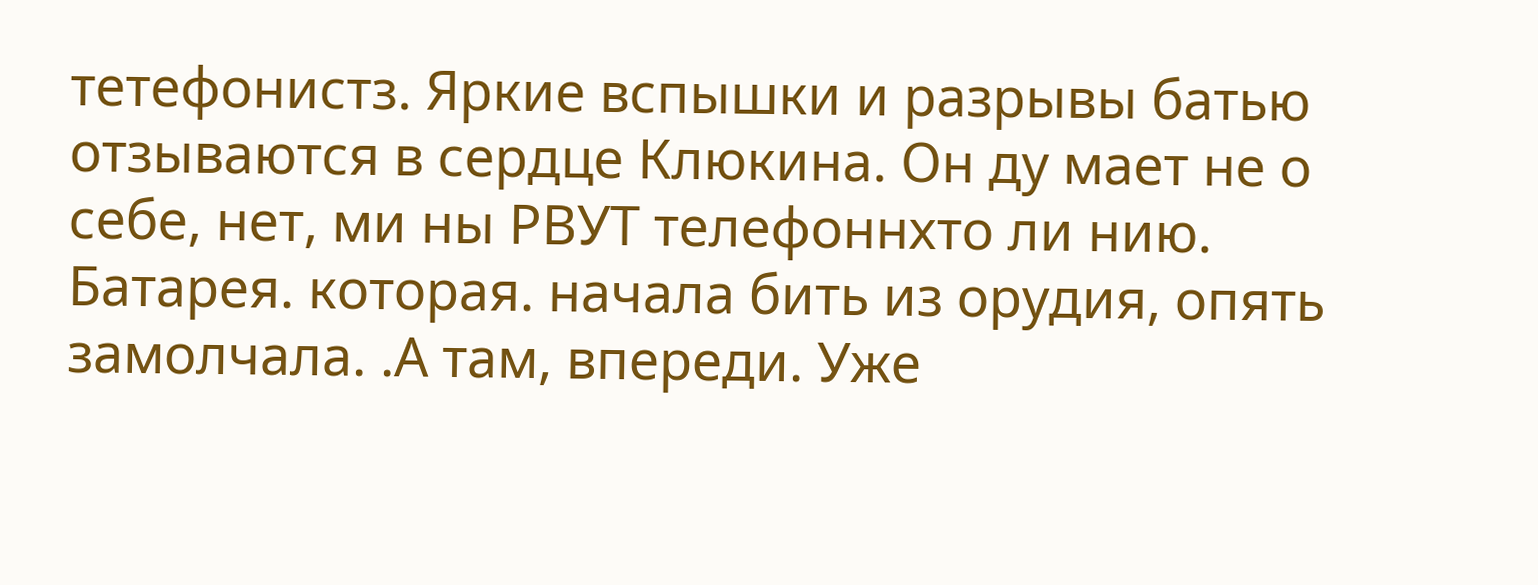тетефонистз. Яркие вспышки и разрывы батью отзываются в сердце Клюкина. Он ду мает не о себе, нет, ми ны РВУТ телефоннхто ли нию. Батарея. которая. начала бить из орудия, опять замолчала. .А там, впереди. Уже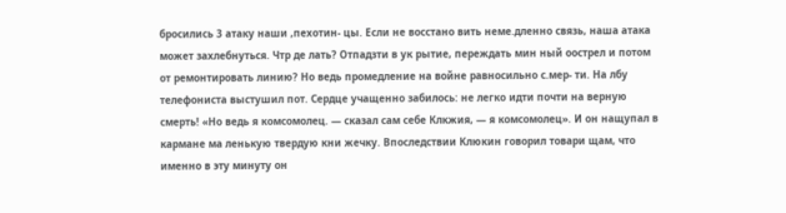бросились 3 атаку наши ,пехотин- цы. Если не восстано вить неме.дленно связь, наша атака может захлебнуться. Чтр де лать? Отпадзти в ук рытие, переждать мин ный оострел и потом от ремонтировать линию? Но ведь промедление на войне равносильно с.мер- ти. На лбу телефониста выстушил пот. Сердце учащенно забилось: не легко идти почти на верную смерть! «Но ведь я комсомолец. — сказал сам себе Клкжия, — я комсомолец». И он нащупал в кармане ма ленькую твердую кни жечку. Впоследствии Клюкин говорил товари щам, что именно в эту минуту он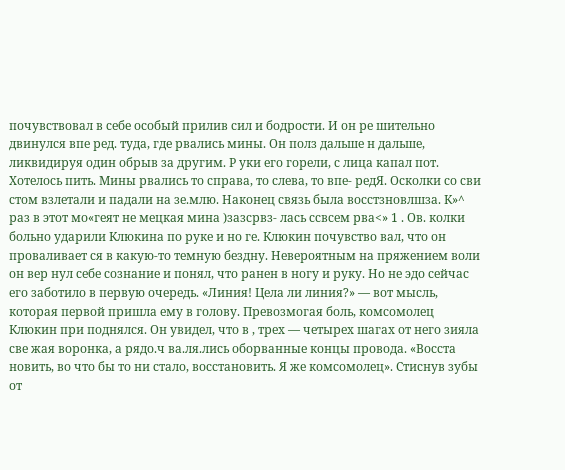почувствовал в себе особый прилив сил и бодрости. И он ре шительно двинулся впе ред. туда, где рвались мины. Он полз дальше н дальше, ликвидируя один обрыв за другим. Р уки его горели, с лица капал пот. Хотелось пить. Мины рвались то справа, то слева, то впе- редЯ. Осколки со сви стом взлетали и падали на зе.млю. Наконец связь была восстзновлшза. К»^ раз в этот мо«геят не мецкая мина )зазсрвз- лась ссвсем рва<» 1 . Ов. колки больно ударили Клюкина по руке и но ге. Клюкин почувство вал, что он проваливает ся в какую-то темную бездну. Невероятным на пряжением воли он вер нул себе сознание и понял, что ранен в ногу и руку. Но не эдо сейчас его заботило в первую очередь. «Линия! Цела ли линия?» — вот мысль, которая первой пришла ему в голову. Превозмогая боль, комсомолец Клюкин при поднялся. Он увидел, что в , трех — четырех шагах от него зияла све жая воронка, а рядо.ч ва.ля.лись оборванные концы провода. «Восста новить, во что бы то ни стало, восстановить. Я же комсомолец». Стиснув зубы от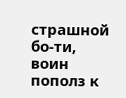страшной бо-ти, воин пополз к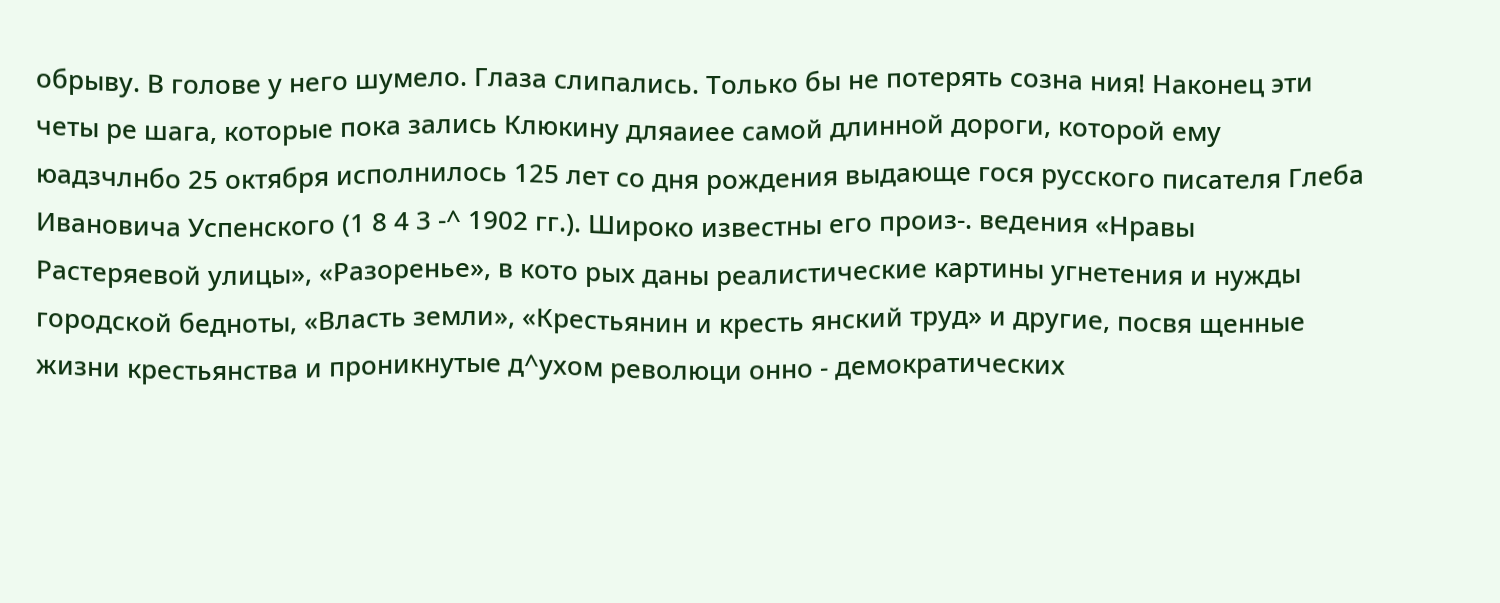обрыву. В голове у него шумело. Глаза слипались. Только бы не потерять созна ния! Наконец эти четы ре шага, которые пока зались Клюкину дляаиее самой длинной дороги, которой ему юадзчлнбо 25 октября исполнилось 125 лет со дня рождения выдающе гося русского писателя Глеба Ивановича Успенского (1 8 4 3 -^ 1902 гг.). Широко известны его произ-. ведения «Нравы Растеряевой улицы», «Разоренье», в кото рых даны реалистические картины угнетения и нужды городской бедноты, «Власть земли», «Крестьянин и кресть янский труд» и другие, посвя щенные жизни крестьянства и проникнутые д^ухом революци онно - демократических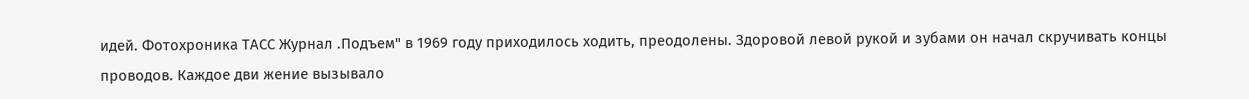идей. Фотохроника ТАСС Журнал .Подъем" в 1969 году приходилось ходить, преодолены. Здоровой левой рукой и зубами он начал скручивать концы проводов. Каждое дви жение вызывало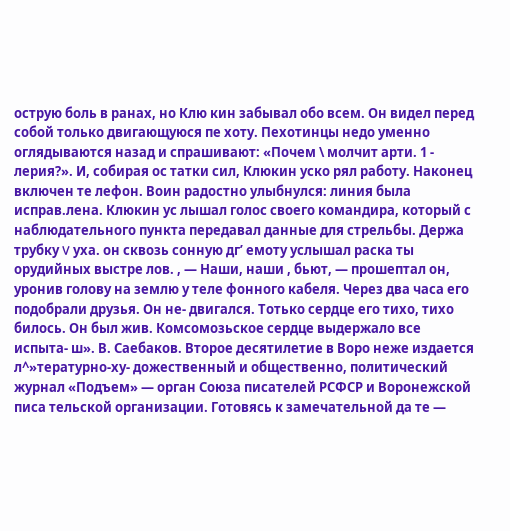острую боль в ранах, но Клю кин забывал обо всем. Он видел перед собой только двигающуюся пе хоту. Пехотинцы недо уменно оглядываются назад и спрашивают: «Почем \ молчит арти. 1 - лерия?». И, собирая ос татки сил, Клюкин уско рял работу. Наконец включен те лефон. Воин радостно улыбнулся: линия была исправ.лена. Клюкин ус лышал голос своего командира, который с наблюдательного пункта передавал данные для стрельбы. Держа трубку V уха. он сквозь сонную дг’ емоту услышал раска ты орудийных выстре лов. , — Наши, наши , бьют, — прошептал он, уронив голову на землю у теле фонного кабеля. Через два часа его подобрали друзья. Он не- двигался. Тотько сердце его тихо, тихо билось. Он был жив. Комсомозьское сердце выдержало все испыта- ш». В. Саебаков. Второе десятилетие в Воро неже издается л^»тературно-ху- дожественный и общественно, политический журнал «Подъем» — орган Союза писателей РСФСР и Воронежской писа тельской организации. Готовясь к замечательной да те —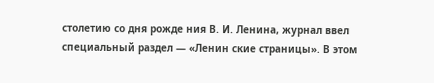столетию со дня рожде ния В. И. Ленина, журнал ввел специальный раздел — «Ленин ские страницы». В этом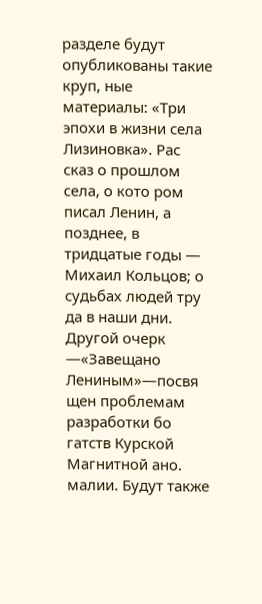разделе будут опубликованы такие круп, ные материалы: «Три эпохи в жизни села Лизиновка». Рас сказ о прошлом села, о кото ром писал Ленин, а позднее, в тридцатые годы — Михаил Кольцов; о судьбах людей тру да в наши дни. Другой очерк —«Завещано Лениным»—посвя щен проблемам разработки бо гатств Курской Магнитной ано. малии. Будут также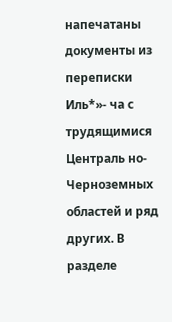напечатаны документы из переписки Иль*»- ча с трудящимися Централь но-Черноземных областей и ряд других. В разделе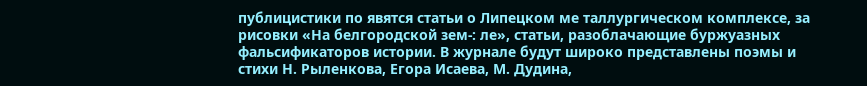публицистики по явятся статьи о Липецком ме таллургическом комплексе, за рисовки «На белгородской зем-: ле», статьи, разоблачающие буржуазных фальсификаторов истории. В журнале будут широко представлены поэмы и стихи Н. Рыленкова, Егора Исаева, М. Дудина,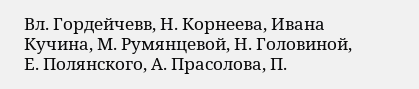Вл. Гордейчевв, Н. Корнеева, Ивана Кучина, М. Румянцевой, Н. Головиной, Е. Полянского, А. Прасолова, П.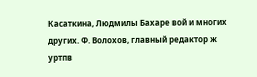Касаткина, Людмилы Бахаре вой и многих других. Ф. Волохов, главный редактор ж уртпв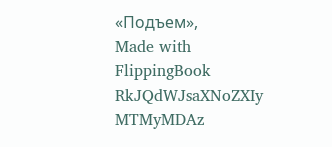«Подъем»,
Made with FlippingBook
RkJQdWJsaXNoZXIy MTMyMDAz